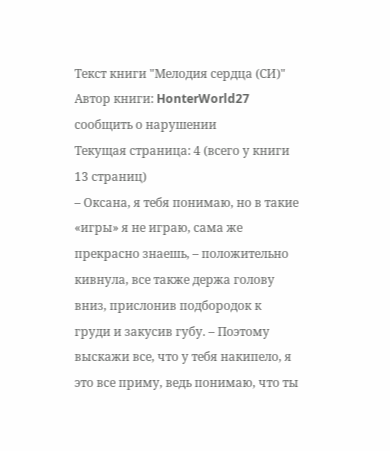Текст книги "Мелодия сердца (СИ)"
Автор книги: HonterWorld27
сообщить о нарушении
Текущая страница: 4 (всего у книги 13 страниц)
– Оксана, я тебя понимаю, но в такие «игры» я не играю, сама же прекрасно знаешь, – положительно кивнула, все также держа голову вниз, прислонив подбородок к груди и закусив губу. – Поэтому выскажи все, что у тебя накипело, я это все приму, ведь понимаю, что ты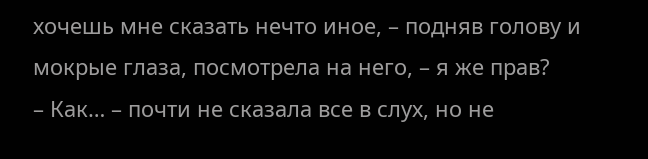хочешь мне сказать нечто иное, – подняв голову и мокрые глаза, посмотрела на него, – я же прав?
– Как… – почти не сказала все в слух, но не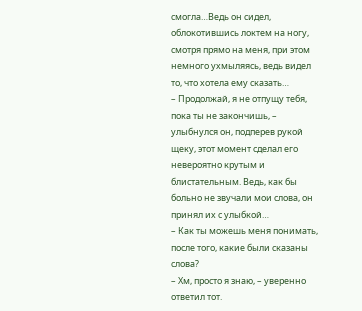смогла…Ведь он сидел, облокотившись локтем на ногу, смотря прямо на меня, при этом немного ухмыляясь, ведь видел то, что хотела ему сказать…
– Продолжай, я не отпущу тебя, пока ты не закончишь, – улыбнулся он, подперев рукой щеку, этот момент сделал его невероятно крутым и блистательным. Ведь, как бы больно не звучали мои слова, он принял их с улыбкой…
– Как ты можешь меня понимать, после того, какие были сказаны слова?
– Хм, просто я знаю, – уверенно ответил тот.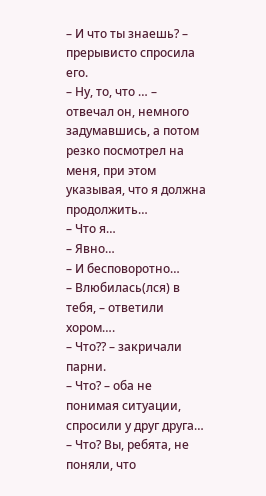– И что ты знаешь? – прерывисто спросила его.
– Ну, то, что … – отвечал он, немного задумавшись, а потом резко посмотрел на меня, при этом указывая, что я должна продолжить…
– Что я…
– Явно…
– И бесповоротно…
– Влюбилась(лся) в тебя, – ответили хором….
– Что?? – закричали парни.
– Что? – оба не понимая ситуации, спросили у друг друга…
– Что? Вы, ребята, не поняли, что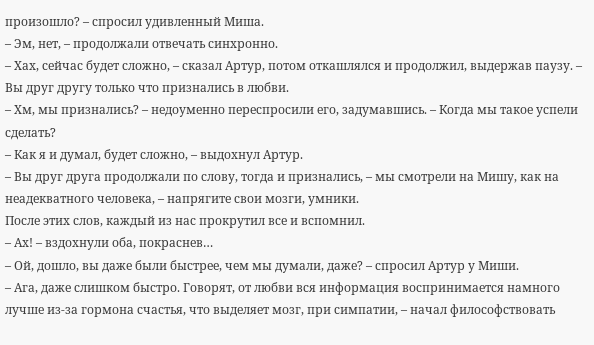произошло? – спросил удивленный Миша.
– Эм, нет, – продолжали отвечать синхронно.
– Хах, сейчас будет сложно, – сказал Артур, потом откашлялся и продолжил, выдержав паузу. – Вы друг другу только что признались в любви.
– Хм, мы признались? – недоуменно переспросили его, задумавшись. – Когда мы такое успели сделать?
– Как я и думал, будет сложно, – выдохнул Артур.
– Вы друг друга продолжали по слову, тогда и признались, – мы смотрели на Мишу, как на неадекватного человека, – напрягите свои мозги, умники.
После этих слов, каждый из нас прокрутил все и вспомнил.
– Ах! – вздохнули оба, покраснев…
– Ой, дошло, вы даже были быстрее, чем мы думали, даже? – спросил Артур у Миши.
– Ага, даже слишком быстро. Говорят, от любви вся информация воспринимается намного лучше из-за гормона счастья, что выделяет мозг, при симпатии, – начал философствовать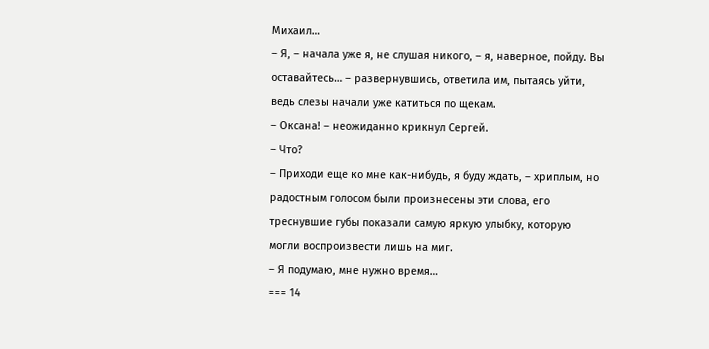Михаил…
– Я, – начала уже я, не слушая никого, – я, наверное, пойду. Вы оставайтесь… – развернувшись, ответила им, пытаясь уйти, ведь слезы начали уже катиться по щекам.
– Оксана! – неожиданно крикнул Сергей.
– Что?
– Приходи еще ко мне как-нибудь, я буду ждать, – хриплым, но радостным голосом были произнесены эти слова, его треснувшие губы показали самую яркую улыбку, которую могли воспроизвести лишь на миг.
– Я подумаю, мне нужно время…
=== 14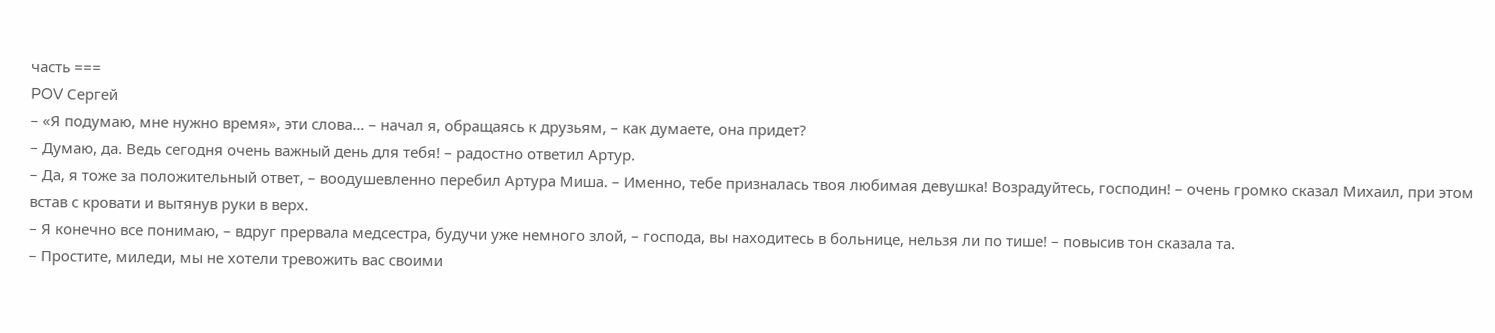часть ===
POV Сергей
– «Я подумаю, мне нужно время», эти слова… – начал я, обращаясь к друзьям, – как думаете, она придет?
– Думаю, да. Ведь сегодня очень важный день для тебя! – радостно ответил Артур.
– Да, я тоже за положительный ответ, – воодушевленно перебил Артура Миша. – Именно, тебе призналась твоя любимая девушка! Возрадуйтесь, господин! – очень громко сказал Михаил, при этом встав с кровати и вытянув руки в верх.
– Я конечно все понимаю, – вдруг прервала медсестра, будучи уже немного злой, – господа, вы находитесь в больнице, нельзя ли по тише! – повысив тон сказала та.
– Простите, миледи, мы не хотели тревожить вас своими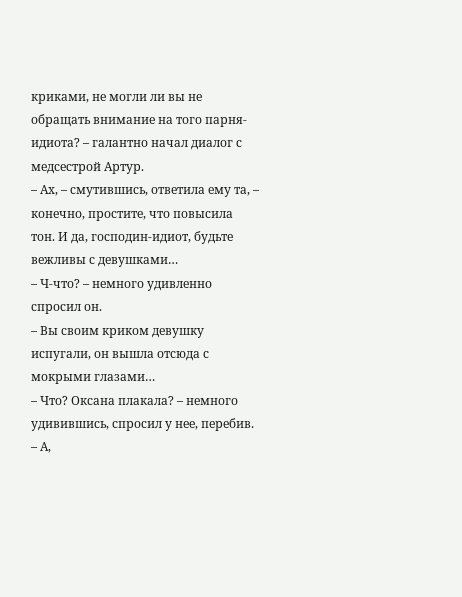криками, не могли ли вы не обращать внимание на того парня-идиота? – галантно начал диалог с медсестрой Артур.
– Ах, – смутившись, ответила ему та, – конечно, простите, что повысила тон. И да, господин-идиот, будьте вежливы с девушками…
– Ч-что? – немного удивленно спросил он.
– Вы своим криком девушку испугали, он вышла отсюда с мокрыми глазами…
– Что? Оксана плакала? – немного удивившись, спросил у нее, перебив.
– А,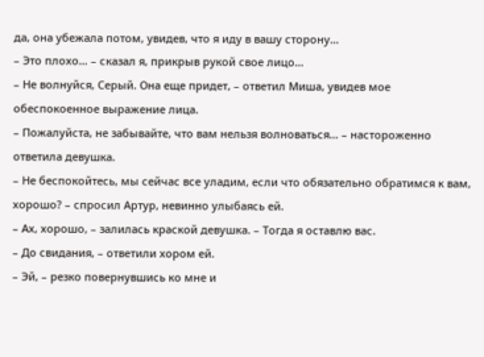да, она убежала потом, увидев, что я иду в вашу сторону…
– Это плохо… – сказал я, прикрыв рукой свое лицо…
– Не волнуйся, Серый. Она еще придет, – ответил Миша, увидев мое обеспокоенное выражение лица.
– Пожалуйста, не забывайте, что вам нельзя волноваться… – настороженно ответила девушка.
– Не беспокойтесь, мы сейчас все уладим, если что обязательно обратимся к вам, хорошо? – спросил Артур, невинно улыбаясь ей.
– Ах, хорошо, – залилась краской девушка. – Тогда я оставлю вас.
– До свидания, – ответили хором ей.
– Эй, – резко повернувшись ко мне и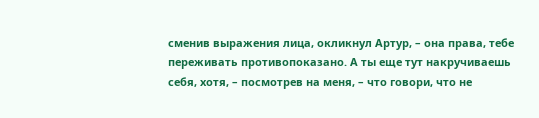сменив выражения лица, окликнул Артур, – она права, тебе переживать противопоказано. А ты еще тут накручиваешь себя, хотя, – посмотрев на меня, – что говори, что не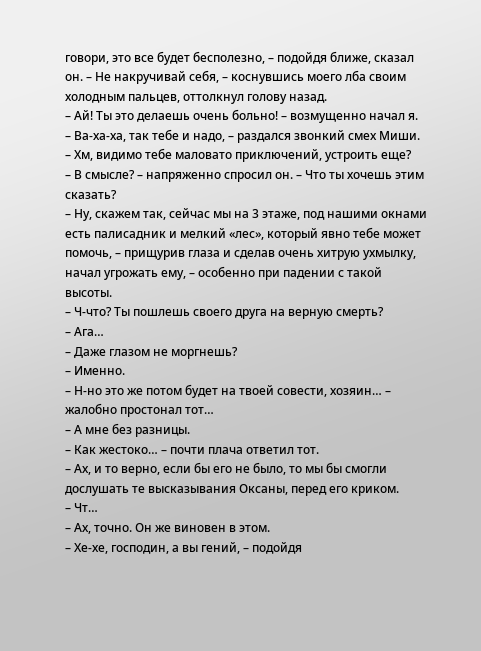говори, это все будет бесполезно, – подойдя ближе, сказал он. – Не накручивай себя, – коснувшись моего лба своим холодным пальцев, оттолкнул голову назад.
– Ай! Ты это делаешь очень больно! – возмущенно начал я.
– Ва-ха-ха, так тебе и надо, – раздался звонкий смех Миши.
– Хм, видимо тебе маловато приключений, устроить еще?
– В смысле? – напряженно спросил он. – Что ты хочешь этим сказать?
– Ну, скажем так, сейчас мы на 3 этаже, под нашими окнами есть палисадник и мелкий «лес», который явно тебе может помочь, – прищурив глаза и сделав очень хитрую ухмылку, начал угрожать ему, – особенно при падении с такой высоты.
– Ч-что? Ты пошлешь своего друга на верную смерть?
– Ага…
– Даже глазом не моргнешь?
– Именно.
– Н-но это же потом будет на твоей совести, хозяин… – жалобно простонал тот…
– А мне без разницы.
– Как жестоко… – почти плача ответил тот.
– Ах, и то верно, если бы его не было, то мы бы смогли дослушать те высказывания Оксаны, перед его криком.
– Чт…
– Ах, точно. Он же виновен в этом.
– Хе-хе, господин, а вы гений, – подойдя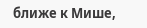ближе к Мише,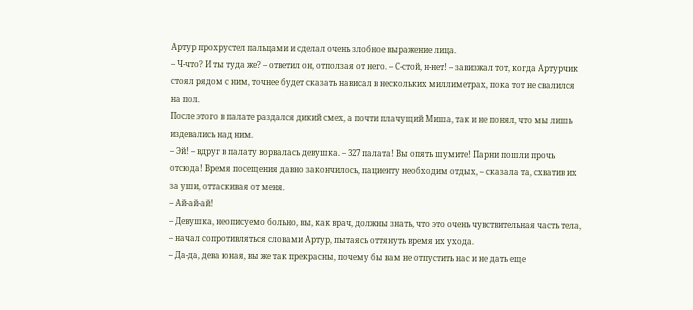Артур прохрустел пальцами и сделал очень злобное выражение лица.
– Ч-что? И ты туда же? – ответил он, отползая от него. – С-стой, н-нет! – завизжал тот, когда Артурчик стоял рядом с ним, точнее будет сказать нависал в нескольких миллиметрах, пока тот не свалился на пол.
После этого в палате раздался дикий смех, а почти плачущий Миша, так и не понял, что мы лишь издевались над ним.
– Эй! – вдруг в палату ворвалась девушка. – 327 палата! Вы опять шумите! Парни пошли прочь отсюда! Время посещения давно закончилось, пациенту необходим отдых, – сказала та, схватив их за уши, оттаскивая от меня.
– Ай-ай-ай!
– Девушка, неописуемо больно, вы, как врач, должны знать, что это очень чувствительная часть тела, – начал сопротивляться словами Артур, пытаясь оттянуть время их ухода.
– Да-да, дева юная, вы же так прекрасны, почему бы вам не отпустить нас и не дать еще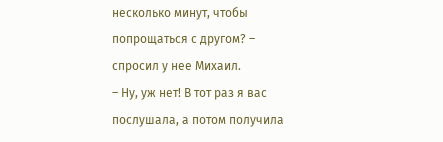несколько минут, чтобы попрощаться с другом? – спросил у нее Михаил.
– Ну, уж нет! В тот раз я вас послушала, а потом получила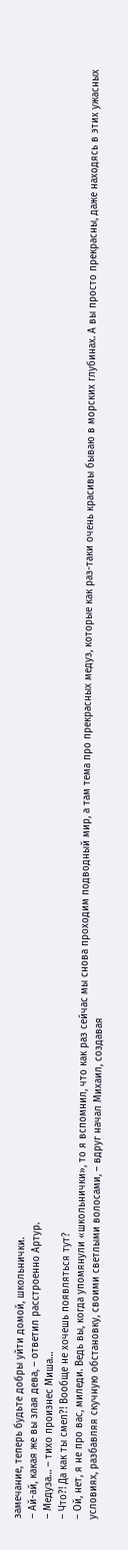замечание, теперь будьте добры уйти домой, школьнички.
– Ай-ай, какая же вы злая дева, – ответил расстроенно Артур.
– Медуза… – тихо произнес Миша…
– Что?! Да как ты смел?! Вообще не хочешь появляться тут?
– Ой, нет, я не про вас, миледи. Ведь вы, когда упомянули «школьнички», то я вспомнил, что как раз сейчас мы снова проходим подводный мир, а там тема про прекрасных медуз, которые как раз-таки очень красивы бываю в морских глубинах. А вы просто прекрасны, даже находясь в этих ужасных условиях, разбавляя скучную обстановку, своими светлыми волосами, – вдруг начал Михаил, создавая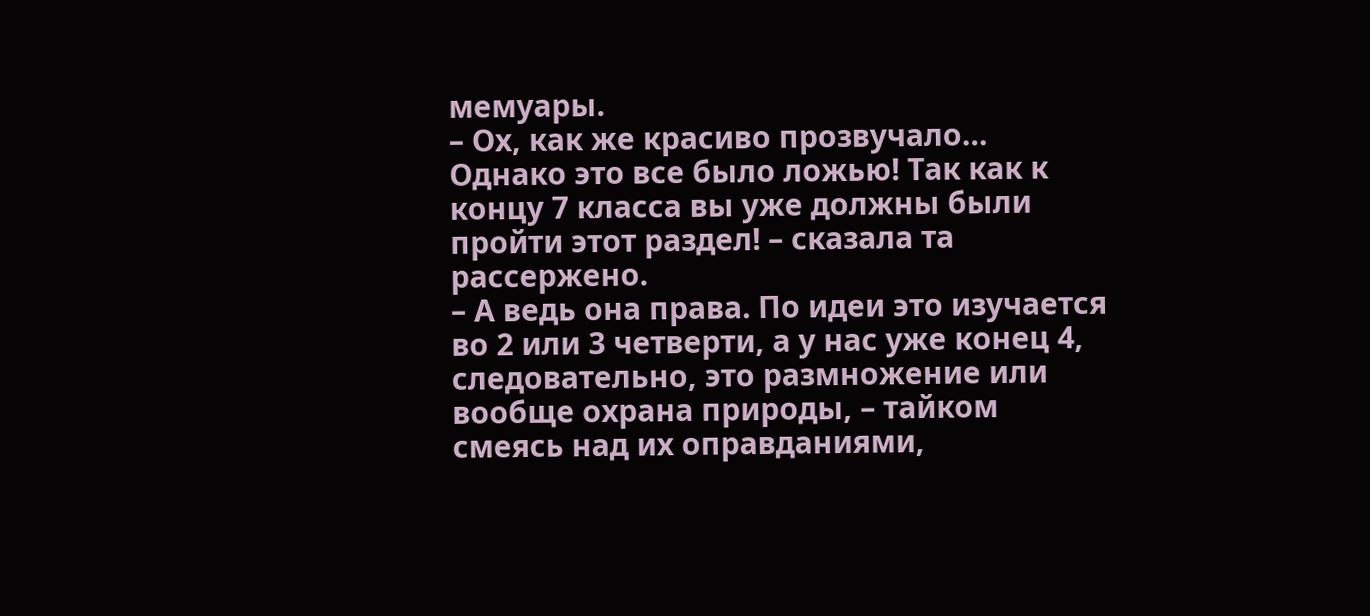мемуары.
– Ох, как же красиво прозвучало… Однако это все было ложью! Так как к концу 7 класса вы уже должны были пройти этот раздел! – сказала та рассержено.
– А ведь она права. По идеи это изучается во 2 или 3 четверти, а у нас уже конец 4, следовательно, это размножение или вообще охрана природы, – тайком смеясь над их оправданиями,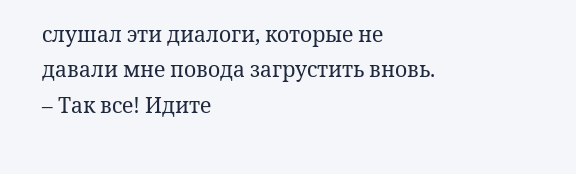слушал эти диалоги, которые не давали мне повода загрустить вновь.
– Так все! Идите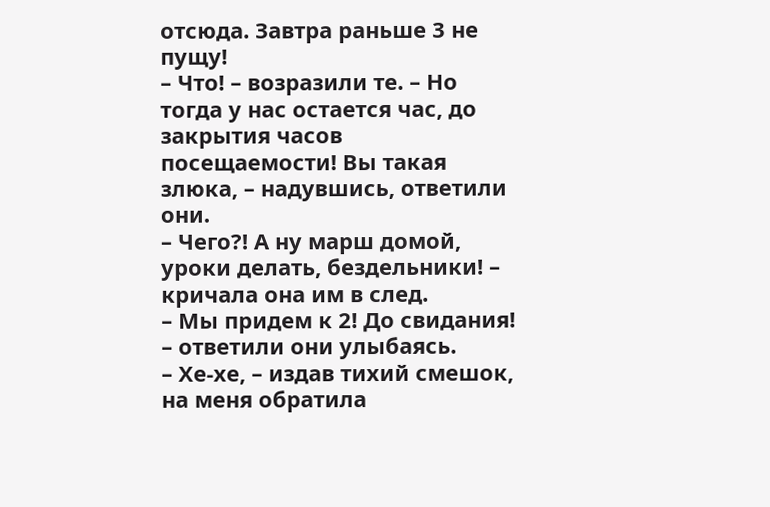отсюда. Завтра раньше 3 не пущу!
– Что! – возразили те. – Но тогда у нас остается час, до закрытия часов посещаемости! Вы такая злюка, – надувшись, ответили они.
– Чего?! А ну марш домой, уроки делать, бездельники! – кричала она им в след.
– Мы придем к 2! До свидания! – ответили они улыбаясь.
– Хе-хе, – издав тихий смешок, на меня обратила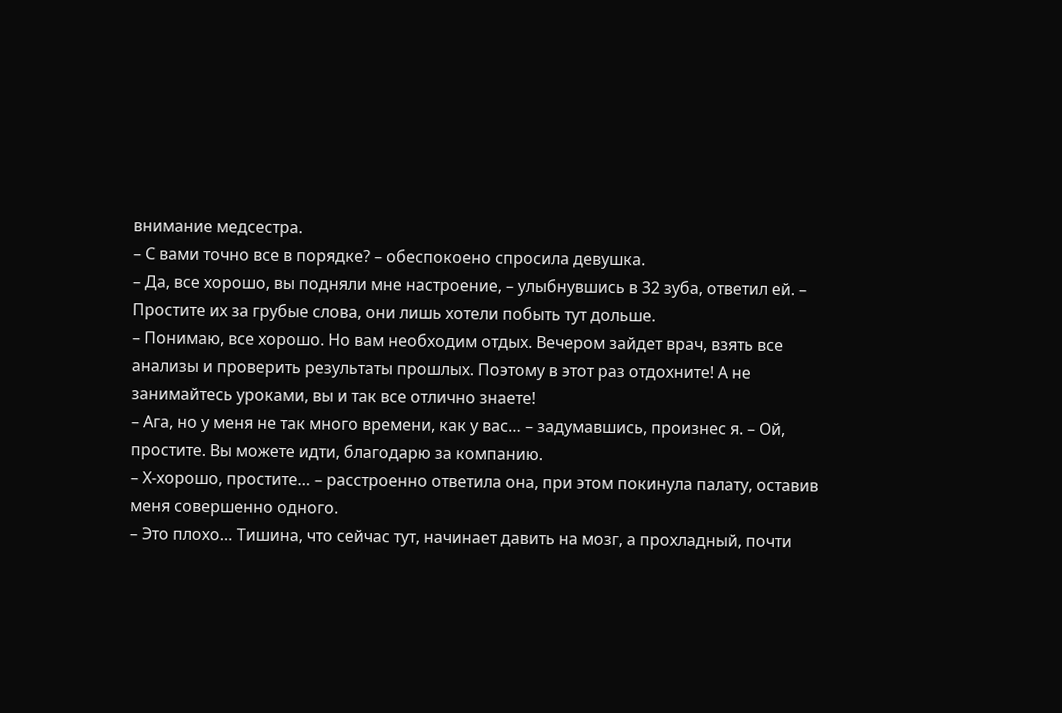внимание медсестра.
– С вами точно все в порядке? – обеспокоено спросила девушка.
– Да, все хорошо, вы подняли мне настроение, – улыбнувшись в 32 зуба, ответил ей. – Простите их за грубые слова, они лишь хотели побыть тут дольше.
– Понимаю, все хорошо. Но вам необходим отдых. Вечером зайдет врач, взять все анализы и проверить результаты прошлых. Поэтому в этот раз отдохните! А не занимайтесь уроками, вы и так все отлично знаете!
– Ага, но у меня не так много времени, как у вас… – задумавшись, произнес я. – Ой, простите. Вы можете идти, благодарю за компанию.
– Х-хорошо, простите… – расстроенно ответила она, при этом покинула палату, оставив меня совершенно одного.
– Это плохо… Тишина, что сейчас тут, начинает давить на мозг, а прохладный, почти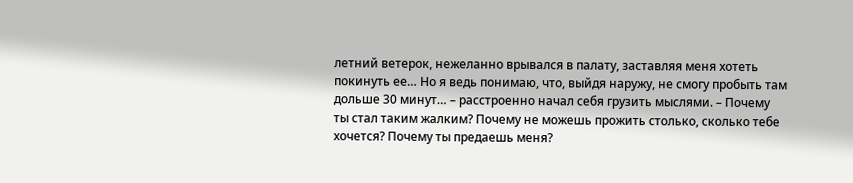летний ветерок, нежеланно врывался в палату, заставляя меня хотеть покинуть ее… Но я ведь понимаю, что, выйдя наружу, не смогу пробыть там дольше 30 минут… – расстроенно начал себя грузить мыслями. – Почему ты стал таким жалким? Почему не можешь прожить столько, сколько тебе хочется? Почему ты предаешь меня?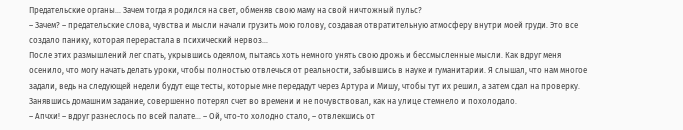Предательские органы… Зачем тогда я родился на свет, обменяв свою маму на свой ничтожный пульс?
– Зачем? – предательские слова, чувства и мысли начали грузить мою голову, создавая отвратительную атмосферу внутри моей груди. Это все создало панику, которая перерастала в психический нервоз…
После этих размышлений лег спать, укрывшись одеялом, пытаясь хоть немного унять свою дрожь и бессмысленные мысли. Как вдруг меня осенило, что могу начать делать уроки, чтобы полностью отвлечься от реальности, забывшись в науке и гуманитарии. Я слышал, что нам многое задали, ведь на следующей недели будут еще тесты, которые мне передадут через Артура и Мишу, чтобы тут их решил, а затем сдал на проверку.
Занявшись домашним задание, совершенно потерял счет во времени и не почувствовал, как на улице стемнело и похолодало.
– Апчхи! – вдруг разнеслось по всей палате… – Ой, что-то холодно стало, – отвлекшись от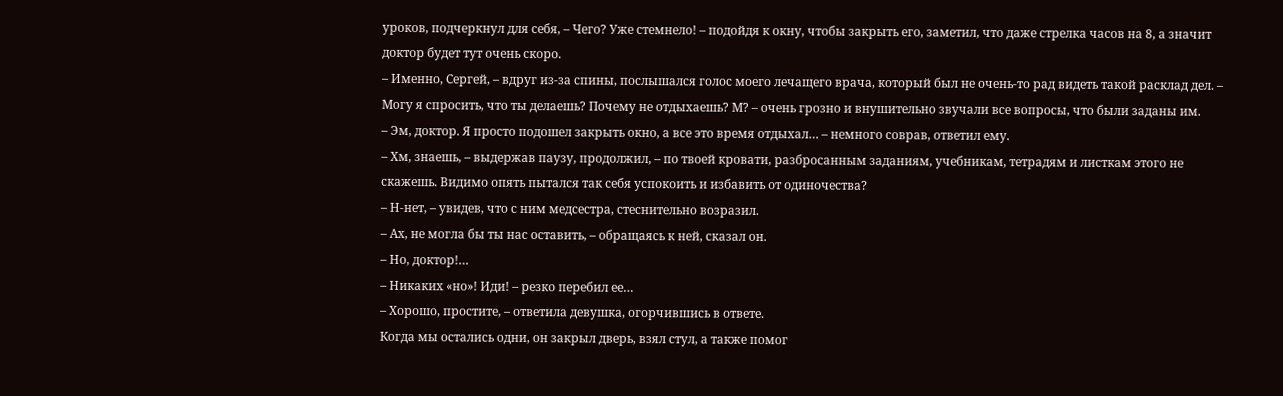уроков, подчеркнул для себя, – Чего? Уже стемнело! – подойдя к окну, чтобы закрыть его, заметил, что даже стрелка часов на 8, а значит доктор будет тут очень скоро.
– Именно, Сергей, – вдруг из-за спины, послышался голос моего лечащего врача, который был не очень-то рад видеть такой расклад дел. – Могу я спросить, что ты делаешь? Почему не отдыхаешь? М? – очень грозно и внушительно звучали все вопросы, что были заданы им.
– Эм, доктор. Я просто подошел закрыть окно, а все это время отдыхал… – немного соврав, ответил ему.
– Хм, знаешь, – выдержав паузу, продолжил, – по твоей кровати, разбросанным заданиям, учебникам, тетрадям и листкам этого не скажешь. Видимо опять пытался так себя успокоить и избавить от одиночества?
– Н-нет, – увидев, что с ним медсестра, стеснительно возразил.
– Ах, не могла бы ты нас оставить, – обращаясь к ней, сказал он.
– Но, доктор!…
– Никаких «но»! Иди! – резко перебил ее…
– Хорошо, простите, – ответила девушка, огорчившись в ответе.
Когда мы остались одни, он закрыл дверь, взял стул, а также помог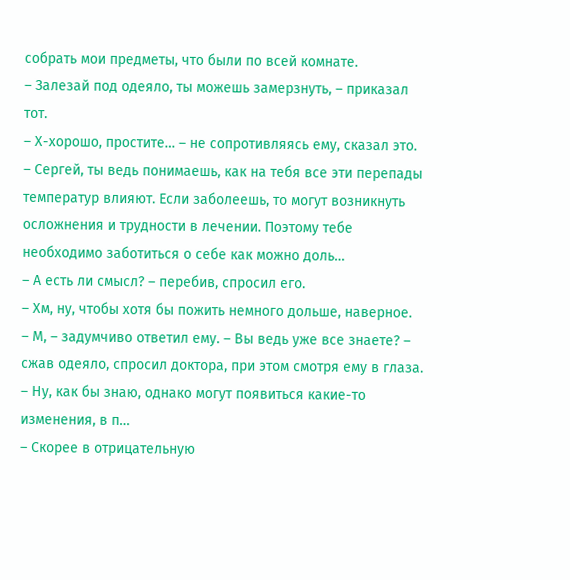собрать мои предметы, что были по всей комнате.
– Залезай под одеяло, ты можешь замерзнуть, – приказал тот.
– Х-хорошо, простите… – не сопротивляясь ему, сказал это.
– Сергей, ты ведь понимаешь, как на тебя все эти перепады температур влияют. Если заболеешь, то могут возникнуть осложнения и трудности в лечении. Поэтому тебе необходимо заботиться о себе как можно доль…
– А есть ли смысл? – перебив, спросил его.
– Хм, ну, чтобы хотя бы пожить немного дольше, наверное.
– М, – задумчиво ответил ему. – Вы ведь уже все знаете? – сжав одеяло, спросил доктора, при этом смотря ему в глаза.
– Ну, как бы знаю, однако могут появиться какие-то изменения, в п…
– Скорее в отрицательную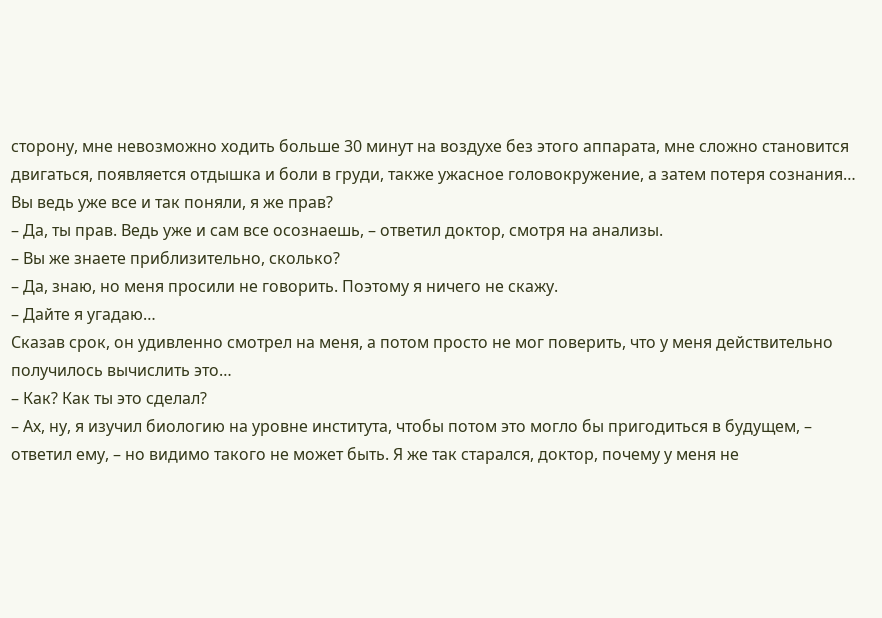сторону, мне невозможно ходить больше 30 минут на воздухе без этого аппарата, мне сложно становится двигаться, появляется отдышка и боли в груди, также ужасное головокружение, а затем потеря сознания… Вы ведь уже все и так поняли, я же прав?
– Да, ты прав. Ведь уже и сам все осознаешь, – ответил доктор, смотря на анализы.
– Вы же знаете приблизительно, сколько?
– Да, знаю, но меня просили не говорить. Поэтому я ничего не скажу.
– Дайте я угадаю…
Сказав срок, он удивленно смотрел на меня, а потом просто не мог поверить, что у меня действительно получилось вычислить это…
– Как? Как ты это сделал?
– Ах, ну, я изучил биологию на уровне института, чтобы потом это могло бы пригодиться в будущем, – ответил ему, – но видимо такого не может быть. Я же так старался, доктор, почему у меня не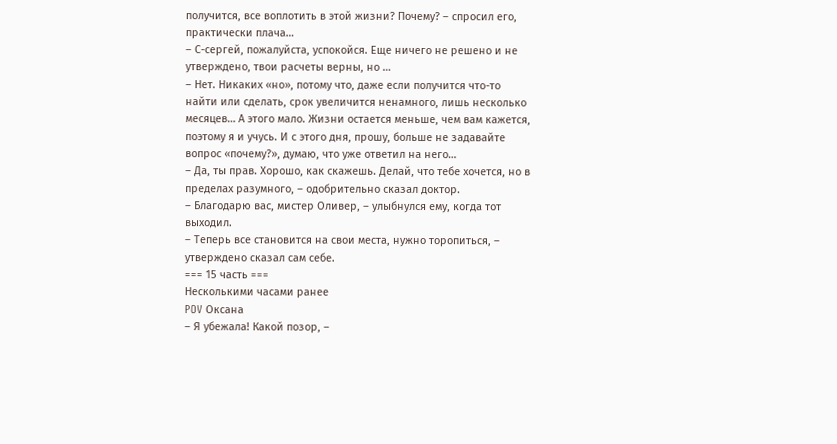получится, все воплотить в этой жизни? Почему? – спросил его, практически плача…
– С-сергей, пожалуйста, успокойся. Еще ничего не решено и не утверждено, твои расчеты верны, но …
– Нет. Никаких «но», потому что, даже если получится что-то найти или сделать, срок увеличится ненамного, лишь несколько месяцев… А этого мало. Жизни остается меньше, чем вам кажется, поэтому я и учусь. И с этого дня, прошу, больше не задавайте вопрос «почему?», думаю, что уже ответил на него…
– Да, ты прав. Хорошо, как скажешь. Делай, что тебе хочется, но в пределах разумного, – одобрительно сказал доктор.
– Благодарю вас, мистер Оливер, – улыбнулся ему, когда тот выходил.
– Теперь все становится на свои места, нужно торопиться, – утверждено сказал сам себе.
=== 15 часть ===
Несколькими часами ранее
POV Оксана
– Я убежала! Какой позор, –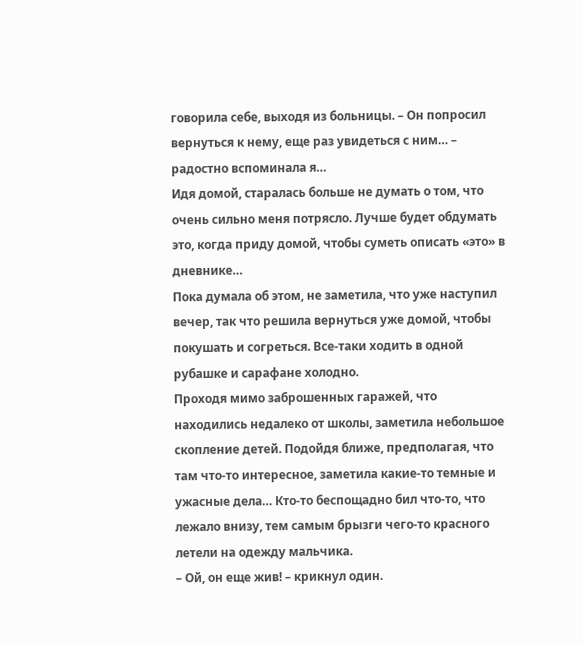говорила себе, выходя из больницы. – Он попросил вернуться к нему, еще раз увидеться с ним… – радостно вспоминала я…
Идя домой, старалась больше не думать о том, что очень сильно меня потрясло. Лучше будет обдумать это, когда приду домой, чтобы суметь описать «это» в дневнике…
Пока думала об этом, не заметила, что уже наступил вечер, так что решила вернуться уже домой, чтобы покушать и согреться. Все-таки ходить в одной рубашке и сарафане холодно.
Проходя мимо заброшенных гаражей, что находились недалеко от школы, заметила небольшое скопление детей. Подойдя ближе, предполагая, что там что-то интересное, заметила какие-то темные и ужасные дела… Кто-то беспощадно бил что-то, что лежало внизу, тем самым брызги чего-то красного летели на одежду мальчика.
– Ой, он еще жив! – крикнул один.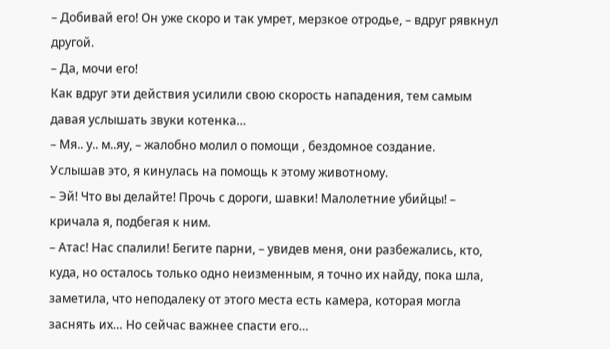– Добивай его! Он уже скоро и так умрет, мерзкое отродье, – вдруг рявкнул другой.
– Да, мочи его!
Как вдруг эти действия усилили свою скорость нападения, тем самым давая услышать звуки котенка…
– Мя.. у.. м..яу, – жалобно молил о помощи , бездомное создание.
Услышав это, я кинулась на помощь к этому животному.
– Эй! Что вы делайте! Прочь с дороги, шавки! Малолетние убийцы! – кричала я, подбегая к ним.
– Атас! Нас спалили! Бегите парни, – увидев меня, они разбежались, кто, куда, но осталось только одно неизменным, я точно их найду, пока шла, заметила, что неподалеку от этого места есть камера, которая могла заснять их… Но сейчас важнее спасти его…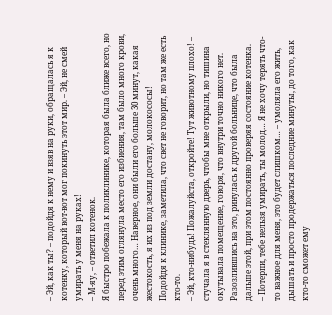– Эй, как ты? – подойдя к нему и взяв на руки, обращалась я к котенку, который вот-вот мог покинуть этот мир. – Эй, не смей умирать у меня на руках!
– М-яу, – ответил котенок.
Я быстро побежала к поликлинике, которая была ближе всего, но перед этим оглянула место его избиения, там было много крови, очень много… Наверное, они были его больше 30 минут, какая жестокость, я их из под земли достану, молокососы!
Подойдя к клинике, заметила, что свет не говорит, но там же есть кто-то.
– Эй, кто-нибудь! Пожалуйста, откройте! Тут животному плохо! – стучала я в стеклянную дверь, чтобы мне открыли, но тишина окутывала помещение, говоря, что внутри точно никого нет. Разозлившись на это, ринулась к другой больнице, что была дальше этой, при этом постоянно проверяя состояние котенка.
– Потерпи, тебе нельзя умирать, ты молод… Я не хочу терять что-то важное для меня, это будет слишком… – умоляла его жить, дышать и просто продержаться последние минуты, до того, как кто-то сможет ему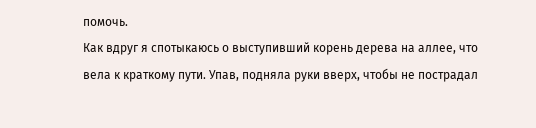помочь.
Как вдруг я спотыкаюсь о выступивший корень дерева на аллее, что вела к краткому пути. Упав, подняла руки вверх, чтобы не пострадал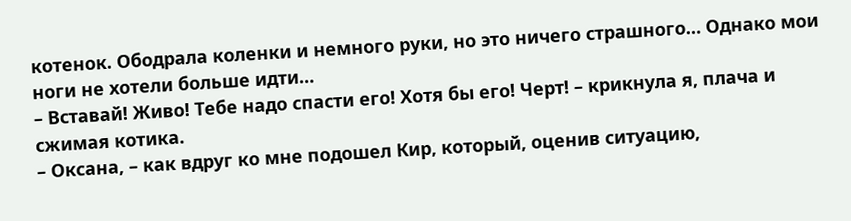котенок. Ободрала коленки и немного руки, но это ничего страшного… Однако мои ноги не хотели больше идти…
– Вставай! Живо! Тебе надо спасти его! Хотя бы его! Черт! – крикнула я, плача и сжимая котика.
– Оксана, – как вдруг ко мне подошел Кир, который, оценив ситуацию,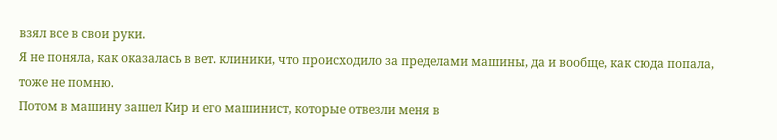взял все в свои руки.
Я не поняла, как оказалась в вет. клиники, что происходило за пределами машины, да и вообще, как сюда попала, тоже не помню.
Потом в машину зашел Кир и его машинист, которые отвезли меня в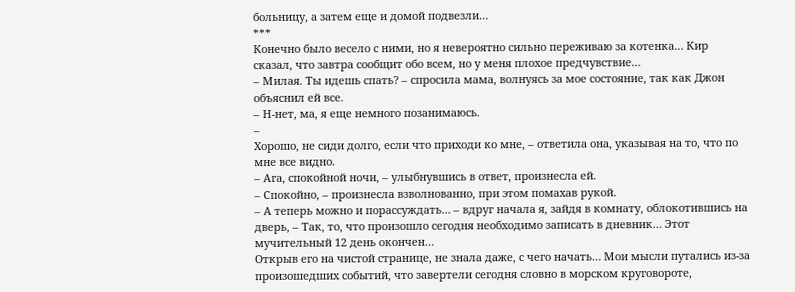больницу, а затем еще и домой подвезли…
***
Конечно было весело с ними, но я невероятно сильно переживаю за котенка… Кир сказал, что завтра сообщит обо всем, но у меня плохое предчувствие…
– Милая. Ты идешь спать? – спросила мама, волнуясь за мое состояние, так как Джон объяснил ей все.
– Н-нет, ма, я еще немного позанимаюсь.
–
Хорошо, не сиди долго, если что приходи ко мне, – ответила она, указывая на то, что по мне все видно.
– Ага, спокойной ночи, – улыбнувшись в ответ, произнесла ей.
– Спокойно, – произнесла взволнованно, при этом помахав рукой.
– А теперь можно и порассуждать… – вдруг начала я, зайдя в комнату, облокотившись на дверь, – Так, то, что произошло сегодня необходимо записать в дневник… Этот мучительный 12 день окончен…
Открыв его на чистой странице, не знала даже, с чего начать… Мои мысли путались из-за произошедших событий, что завертели сегодня словно в морском круговороте,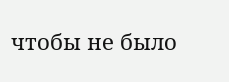чтобы не было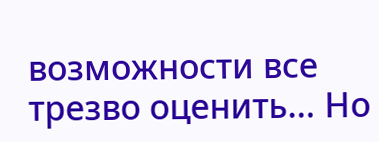возможности все трезво оценить… Но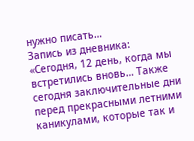нужно писать…
Запись из дневника:
«Сегодня, 12 день, когда мы встретились вновь… Также сегодня заключительные дни перед прекрасными летними каникулами, которые так и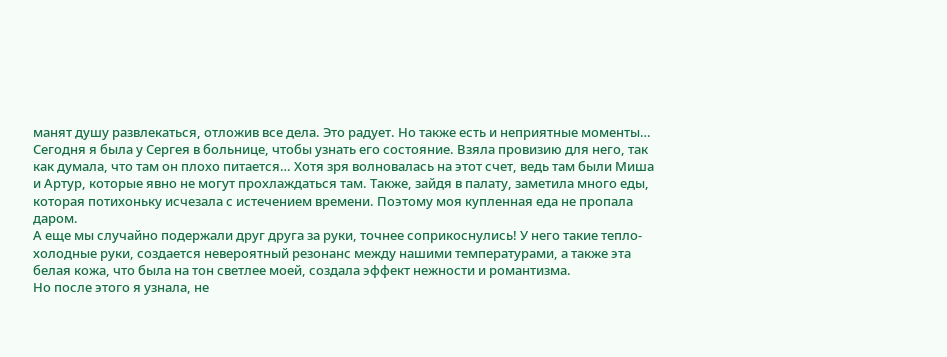манят душу развлекаться, отложив все дела. Это радует. Но также есть и неприятные моменты…
Сегодня я была у Сергея в больнице, чтобы узнать его состояние. Взяла провизию для него, так как думала, что там он плохо питается… Хотя зря волновалась на этот счет, ведь там были Миша и Артур, которые явно не могут прохлаждаться там. Также, зайдя в палату, заметила много еды, которая потихоньку исчезала с истечением времени. Поэтому моя купленная еда не пропала даром.
А еще мы случайно подержали друг друга за руки, точнее соприкоснулись! У него такие тепло-холодные руки, создается невероятный резонанс между нашими температурами, а также эта белая кожа, что была на тон светлее моей, создала эффект нежности и романтизма.
Но после этого я узнала, не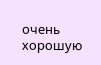очень хорошую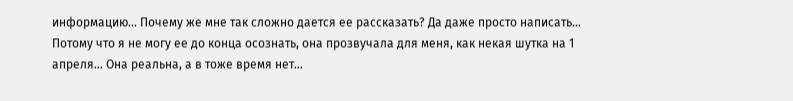информацию… Почему же мне так сложно дается ее рассказать? Да даже просто написать… Потому что я не могу ее до конца осознать, она прозвучала для меня, как некая шутка на 1 апреля… Она реальна, а в тоже время нет…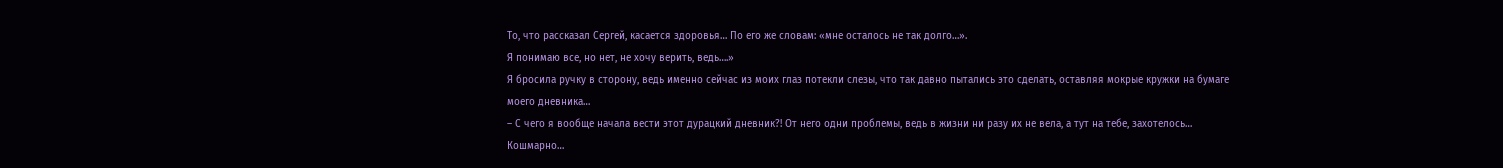То, что рассказал Сергей, касается здоровья… По его же словам: «мне осталось не так долго…».
Я понимаю все, но нет, не хочу верить, ведь….»
Я бросила ручку в сторону, ведь именно сейчас из моих глаз потекли слезы, что так давно пытались это сделать, оставляя мокрые кружки на бумаге моего дневника…
– С чего я вообще начала вести этот дурацкий дневник?! От него одни проблемы, ведь в жизни ни разу их не вела, а тут на тебе, захотелось… Кошмарно…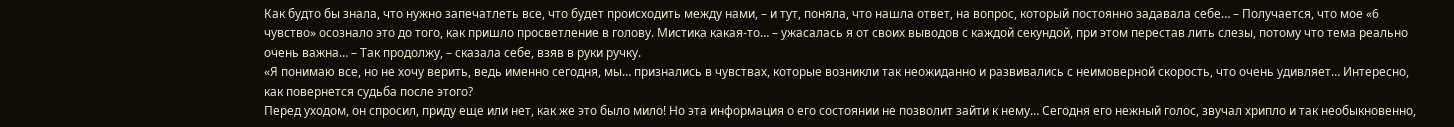Как будто бы знала, что нужно запечатлеть все, что будет происходить между нами, – и тут, поняла, что нашла ответ, на вопрос, который постоянно задавала себе… – Получается, что мое «6 чувство» осознало это до того, как пришло просветление в голову. Мистика какая-то… – ужасалась я от своих выводов с каждой секундой, при этом перестав лить слезы, потому что тема реально очень важна… – Так продолжу, – сказала себе, взяв в руки ручку.
«Я понимаю все, но не хочу верить, ведь именно сегодня, мы… признались в чувствах, которые возникли так неожиданно и развивались с неимоверной скорость, что очень удивляет… Интересно, как повернется судьба после этого?
Перед уходом, он спросил, приду еще или нет, как же это было мило! Но эта информация о его состоянии не позволит зайти к нему… Сегодня его нежный голос, звучал хрипло и так необыкновенно,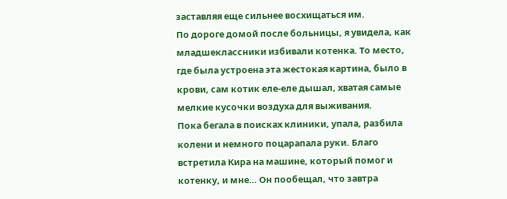заставляя еще сильнее восхищаться им.
По дороге домой после больницы, я увидела, как младшеклассники избивали котенка. То место, где была устроена эта жестокая картина, было в крови, сам котик еле-еле дышал, хватая самые мелкие кусочки воздуха для выживания.
Пока бегала в поисках клиники, упала, разбила колени и немного поцарапала руки. Благо встретила Кира на машине, который помог и котенку, и мне… Он пообещал, что завтра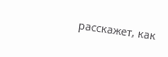расскажет, как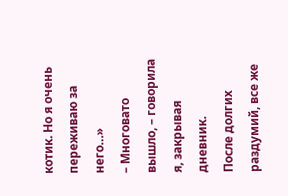котик. Но я очень переживаю за него…»
– Многовато вышло, – говорила я, закрывая дневник.
После долгих раздумий, все же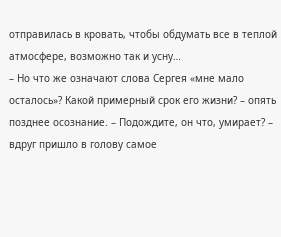отправилась в кровать, чтобы обдумать все в теплой атмосфере, возможно так и усну…
– Но что же означают слова Сергея «мне мало осталось»? Какой примерный срок его жизни? – опять позднее осознание. – Подождите, он что, умирает? – вдруг пришло в голову самое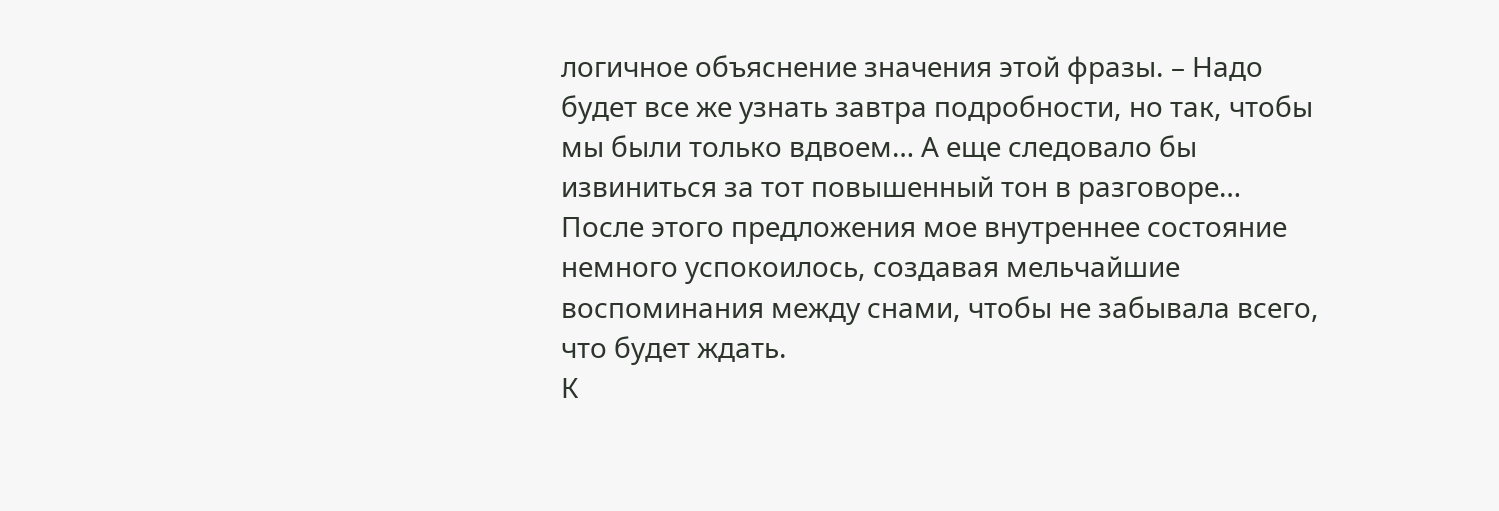логичное объяснение значения этой фразы. – Надо будет все же узнать завтра подробности, но так, чтобы мы были только вдвоем… А еще следовало бы извиниться за тот повышенный тон в разговоре…
После этого предложения мое внутреннее состояние немного успокоилось, создавая мельчайшие воспоминания между снами, чтобы не забывала всего, что будет ждать.
К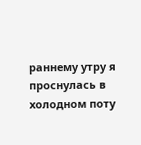раннему утру я проснулась в холодном поту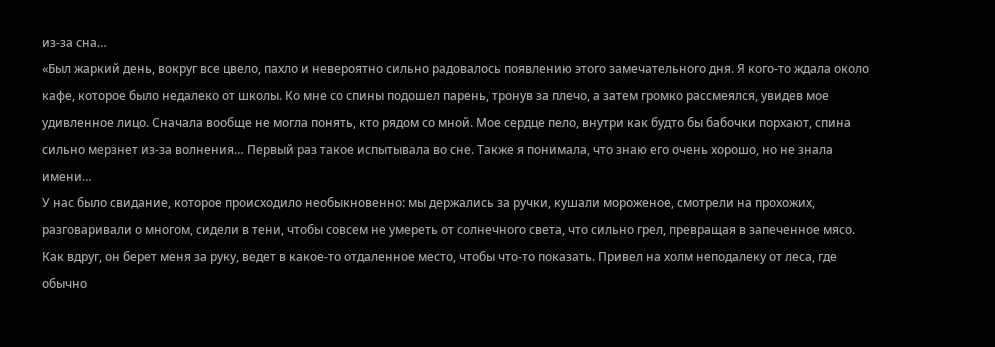из-за сна…
«Был жаркий день, вокруг все цвело, пахло и невероятно сильно радовалось появлению этого замечательного дня. Я кого-то ждала около кафе, которое было недалеко от школы. Ко мне со спины подошел парень, тронув за плечо, а затем громко рассмеялся, увидев мое удивленное лицо. Сначала вообще не могла понять, кто рядом со мной. Мое сердце пело, внутри как будто бы бабочки порхают, спина сильно мерзнет из-за волнения… Первый раз такое испытывала во сне. Также я понимала, что знаю его очень хорошо, но не знала имени…
У нас было свидание, которое происходило необыкновенно: мы держались за ручки, кушали мороженое, смотрели на прохожих, разговаривали о многом, сидели в тени, чтобы совсем не умереть от солнечного света, что сильно грел, превращая в запеченное мясо. Как вдруг, он берет меня за руку, ведет в какое-то отдаленное место, чтобы что-то показать. Привел на холм неподалеку от леса, где обычно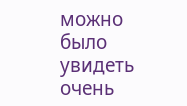можно было увидеть очень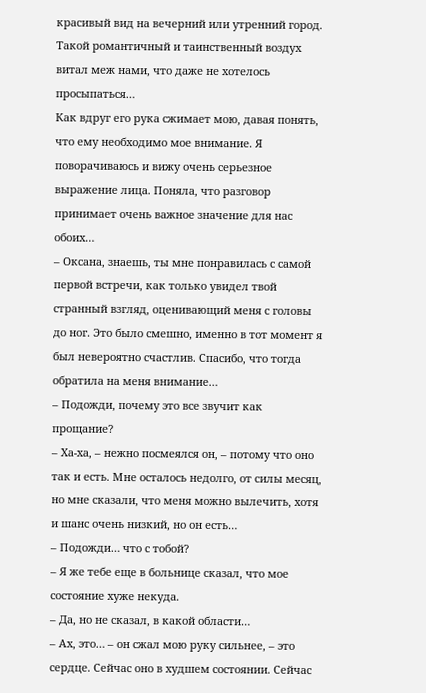красивый вид на вечерний или утренний город. Такой романтичный и таинственный воздух витал меж нами, что даже не хотелось просыпаться…
Как вдруг его рука сжимает мою, давая понять, что ему необходимо мое внимание. Я поворачиваюсь и вижу очень серьезное выражение лица. Поняла, что разговор принимает очень важное значение для нас обоих…
– Оксана, знаешь, ты мне понравилась с самой первой встречи, как только увидел твой странный взгляд, оценивающий меня с головы до ног. Это было смешно, именно в тот момент я был невероятно счастлив. Спасибо, что тогда обратила на меня внимание…
– Подожди, почему это все звучит как прощание?
– Ха-ха, – нежно посмеялся он, – потому что оно так и есть. Мне осталось недолго, от силы месяц, но мне сказали, что меня можно вылечить, хотя и шанс очень низкий, но он есть…
– Подожди… что с тобой?
– Я же тебе еще в больнице сказал, что мое состояние хуже некуда.
– Да, но не сказал, в какой области…
– Ах, это… – он сжал мою руку сильнее, – это сердце. Сейчас оно в худшем состоянии. Сейчас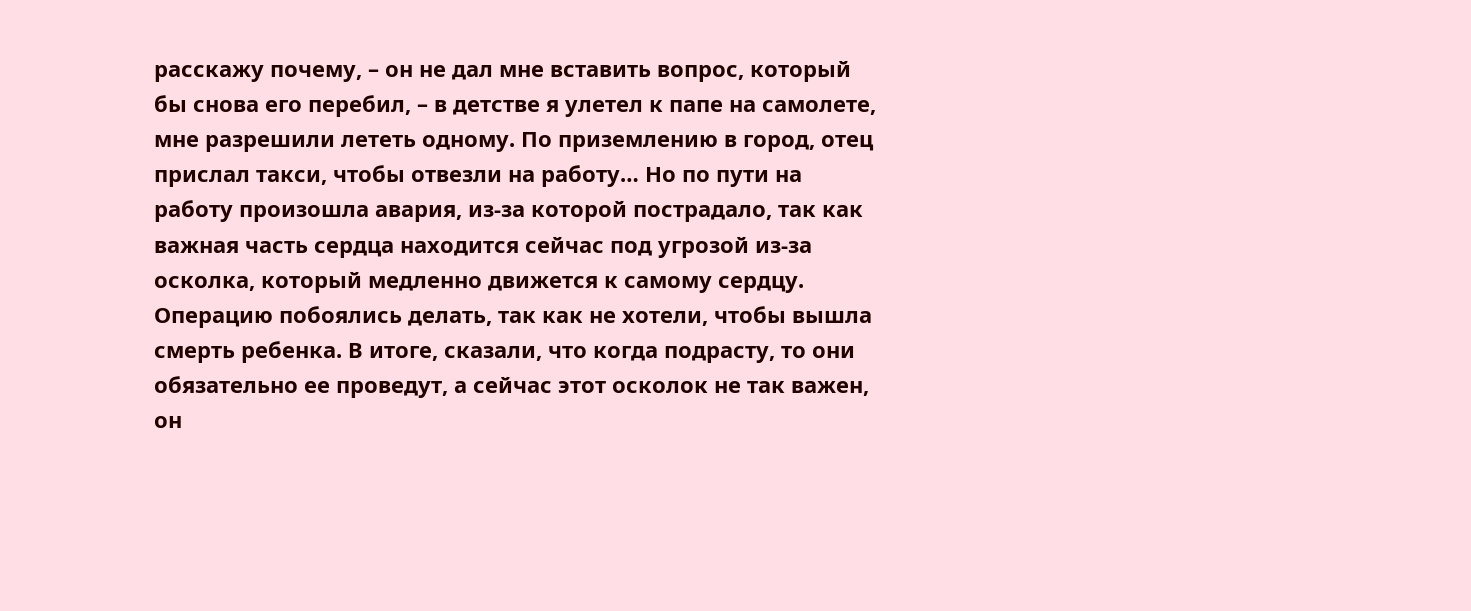расскажу почему, – он не дал мне вставить вопрос, который бы снова его перебил, – в детстве я улетел к папе на самолете, мне разрешили лететь одному. По приземлению в город, отец прислал такси, чтобы отвезли на работу… Но по пути на работу произошла авария, из-за которой пострадало, так как важная часть сердца находится сейчас под угрозой из-за осколка, который медленно движется к самому сердцу. Операцию побоялись делать, так как не хотели, чтобы вышла смерть ребенка. В итоге, сказали, что когда подрасту, то они обязательно ее проведут, а сейчас этот осколок не так важен, он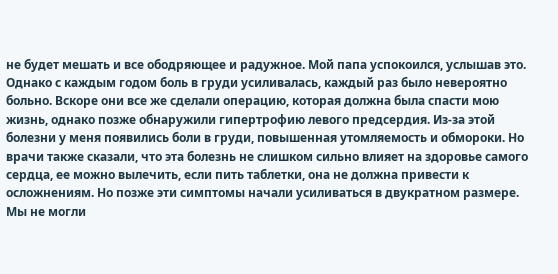не будет мешать и все ободряющее и радужное. Мой папа успокоился, услышав это. Однако с каждым годом боль в груди усиливалась, каждый раз было невероятно больно. Вскоре они все же сделали операцию, которая должна была спасти мою жизнь, однако позже обнаружили гипертрофию левого предсердия. Из-за этой болезни у меня появились боли в груди, повышенная утомляемость и обмороки. Но врачи также сказали, что эта болезнь не слишком сильно влияет на здоровье самого сердца, ее можно вылечить, если пить таблетки, она не должна привести к осложнениям. Но позже эти симптомы начали усиливаться в двукратном размере. Мы не могли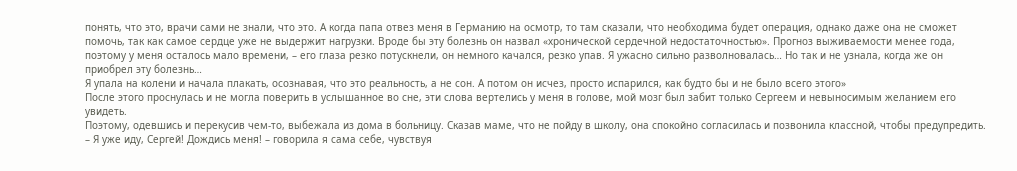понять, что это, врачи сами не знали, что это. А когда папа отвез меня в Германию на осмотр, то там сказали, что необходима будет операция, однако даже она не сможет помочь, так как самое сердце уже не выдержит нагрузки. Вроде бы эту болезнь он назвал «хронической сердечной недостаточностью». Прогноз выживаемости менее года, поэтому у меня осталось мало времени, – его глаза резко потускнели, он немного качался, резко упав. Я ужасно сильно разволновалась… Но так и не узнала, когда же он приобрел эту болезнь…
Я упала на колени и начала плакать, осознавая, что это реальность, а не сон. А потом он исчез, просто испарился, как будто бы и не было всего этого»
После этого проснулась и не могла поверить в услышанное во сне, эти слова вертелись у меня в голове, мой мозг был забит только Сергеем и невыносимым желанием его увидеть.
Поэтому, одевшись и перекусив чем-то, выбежала из дома в больницу. Сказав маме, что не пойду в школу, она спокойно согласилась и позвонила классной, чтобы предупредить.
– Я уже иду, Сергей! Дождись меня! – говорила я сама себе, чувствуя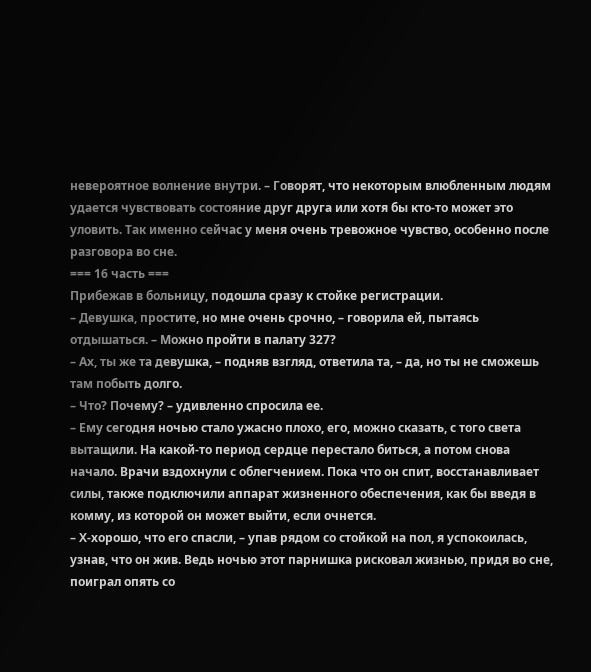невероятное волнение внутри. – Говорят, что некоторым влюбленным людям удается чувствовать состояние друг друга или хотя бы кто-то может это уловить. Так именно сейчас у меня очень тревожное чувство, особенно после разговора во сне.
=== 16 часть ===
Прибежав в больницу, подошла сразу к стойке регистрации.
– Девушка, простите, но мне очень срочно, – говорила ей, пытаясь отдышаться. – Можно пройти в палату 327?
– Ах, ты же та девушка, – подняв взгляд, ответила та, – да, но ты не сможешь там побыть долго.
– Что? Почему? – удивленно спросила ее.
– Ему сегодня ночью стало ужасно плохо, его, можно сказать, с того света вытащили. На какой-то период сердце перестало биться, а потом снова начало. Врачи вздохнули с облегчением. Пока что он спит, восстанавливает силы, также подключили аппарат жизненного обеспечения, как бы введя в комму, из которой он может выйти, если очнется.
– Х-хорошо, что его спасли, – упав рядом со стойкой на пол, я успокоилась, узнав, что он жив. Ведь ночью этот парнишка рисковал жизнью, придя во сне, поиграл опять со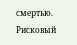смертью. Рисковый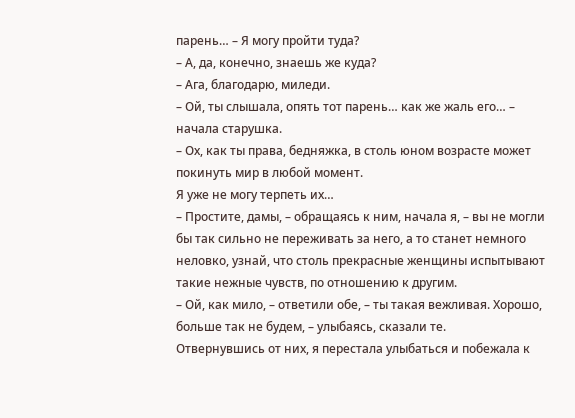парень… – Я могу пройти туда?
– А, да, конечно, знаешь же куда?
– Ага, благодарю, миледи.
– Ой, ты слышала, опять тот парень… как же жаль его… – начала старушка.
– Ох, как ты права, бедняжка, в столь юном возрасте может покинуть мир в любой момент.
Я уже не могу терпеть их…
– Простите, дамы, – обращаясь к ним, начала я, – вы не могли бы так сильно не переживать за него, а то станет немного неловко, узнай, что столь прекрасные женщины испытывают такие нежные чувств, по отношению к другим.
– Ой, как мило, – ответили обе, – ты такая вежливая. Хорошо, больше так не будем, – улыбаясь, сказали те.
Отвернувшись от них, я перестала улыбаться и побежала к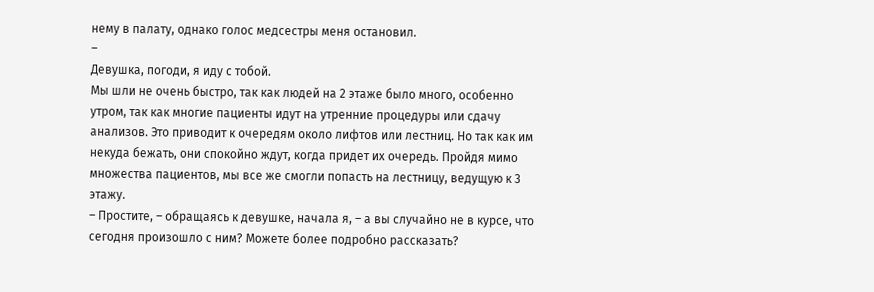нему в палату, однако голос медсестры меня остановил.
–
Девушка, погоди, я иду с тобой.
Мы шли не очень быстро, так как людей на 2 этаже было много, особенно утром, так как многие пациенты идут на утренние процедуры или сдачу анализов. Это приводит к очередям около лифтов или лестниц. Но так как им некуда бежать, они спокойно ждут, когда придет их очередь. Пройдя мимо множества пациентов, мы все же смогли попасть на лестницу, ведущую к 3 этажу.
– Простите, – обращаясь к девушке, начала я, – а вы случайно не в курсе, что сегодня произошло с ним? Можете более подробно рассказать?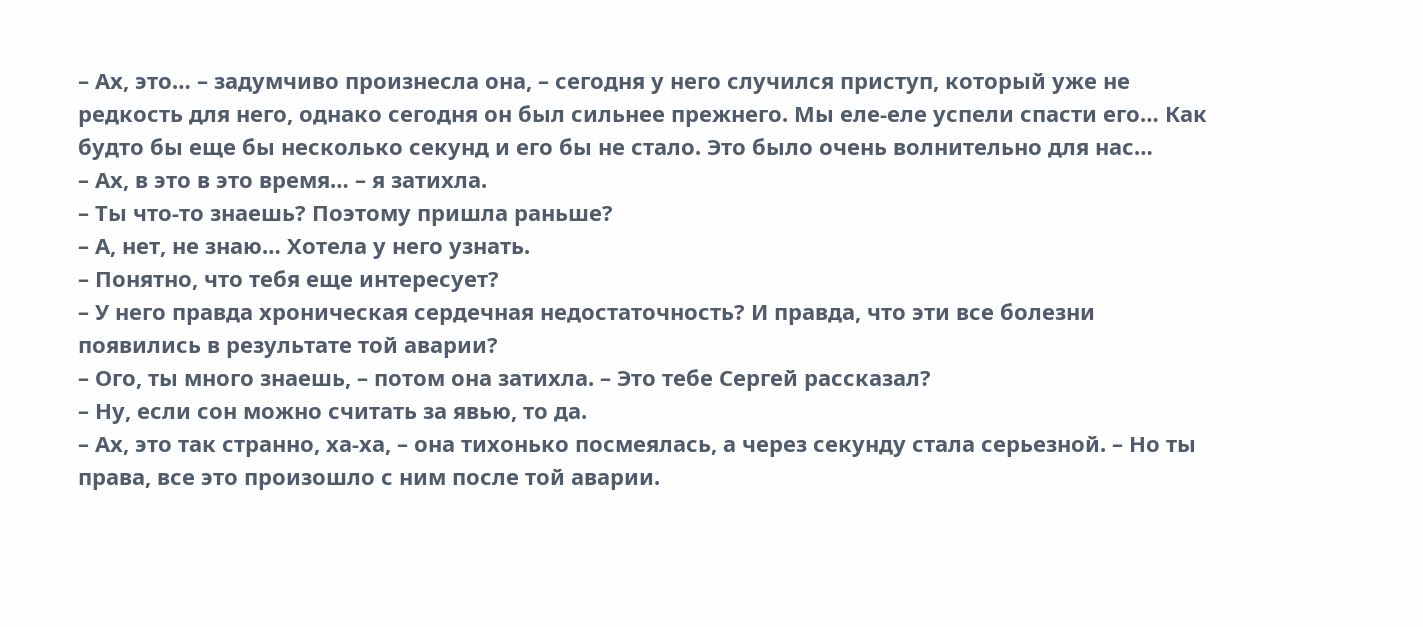– Ах, это… – задумчиво произнесла она, – сегодня у него случился приступ, который уже не редкость для него, однако сегодня он был сильнее прежнего. Мы еле-еле успели спасти его… Как будто бы еще бы несколько секунд и его бы не стало. Это было очень волнительно для нас…
– Ах, в это в это время… – я затихла.
– Ты что-то знаешь? Поэтому пришла раньше?
– А, нет, не знаю… Хотела у него узнать.
– Понятно, что тебя еще интересует?
– У него правда хроническая сердечная недостаточность? И правда, что эти все болезни появились в результате той аварии?
– Ого, ты много знаешь, – потом она затихла. – Это тебе Сергей рассказал?
– Ну, если сон можно считать за явью, то да.
– Ах, это так странно, ха-ха, – она тихонько посмеялась, а через секунду стала серьезной. – Но ты права, все это произошло с ним после той аварии.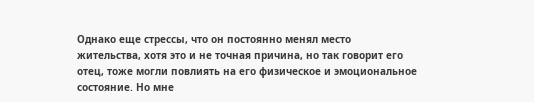Однако еще стрессы, что он постоянно менял место жительства, хотя это и не точная причина, но так говорит его отец, тоже могли повлиять на его физическое и эмоциональное состояние. Но мне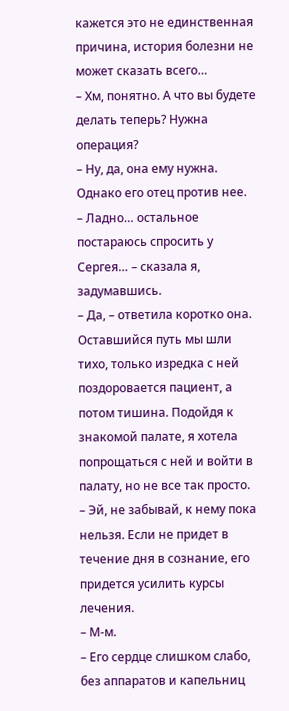кажется это не единственная причина, история болезни не может сказать всего…
– Хм, понятно. А что вы будете делать теперь? Нужна операция?
– Ну, да, она ему нужна. Однако его отец против нее.
– Ладно… остальное постараюсь спросить у Сергея… – сказала я, задумавшись.
– Да, – ответила коротко она.
Оставшийся путь мы шли тихо, только изредка с ней поздоровается пациент, а потом тишина. Подойдя к знакомой палате, я хотела попрощаться с ней и войти в палату, но не все так просто.
– Эй, не забывай, к нему пока нельзя. Если не придет в течение дня в сознание, его придется усилить курсы лечения.
– М-м.
– Его сердце слишком слабо, без аппаратов и капельниц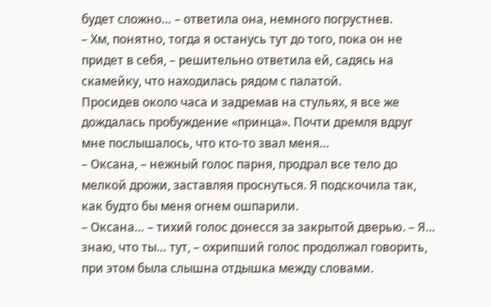будет сложно… – ответила она, немного погрустнев.
– Хм, понятно, тогда я останусь тут до того, пока он не придет в себя, – решительно ответила ей, садясь на скамейку, что находилась рядом с палатой.
Просидев около часа и задремав на стульях, я все же дождалась пробуждение «принца». Почти дремля вдруг мне послышалось, что кто-то звал меня…
– Оксана, – нежный голос парня, продрал все тело до мелкой дрожи, заставляя проснуться. Я подскочила так, как будто бы меня огнем ошпарили.
– Оксана… – тихий голос донесся за закрытой дверью. – Я… знаю, что ты… тут, – охрипший голос продолжал говорить, при этом была слышна отдышка между словами.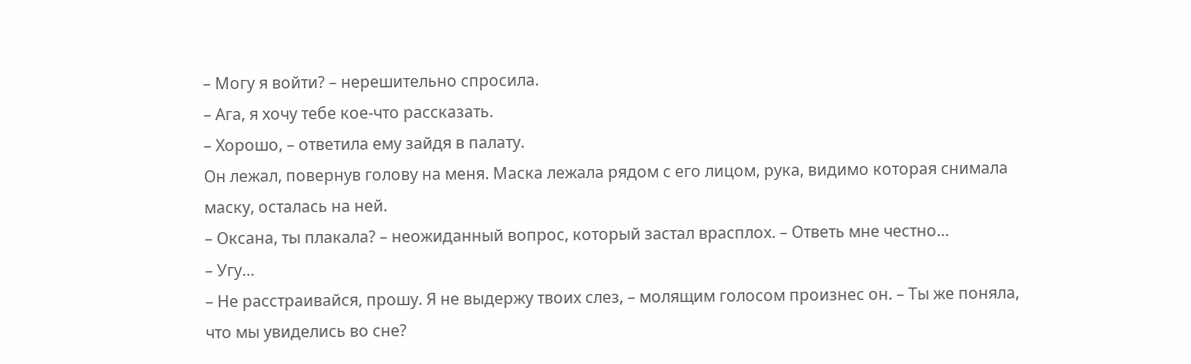– Могу я войти? – нерешительно спросила.
– Ага, я хочу тебе кое-что рассказать.
– Хорошо, – ответила ему зайдя в палату.
Он лежал, повернув голову на меня. Маска лежала рядом с его лицом, рука, видимо которая снимала маску, осталась на ней.
– Оксана, ты плакала? – неожиданный вопрос, который застал врасплох. – Ответь мне честно…
– Угу…
– Не расстраивайся, прошу. Я не выдержу твоих слез, – молящим голосом произнес он. – Ты же поняла, что мы увиделись во сне?